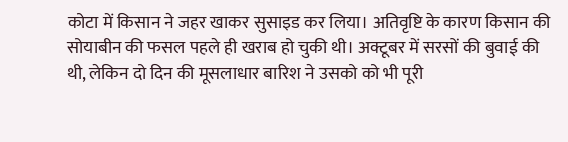कोटा में किसान ने जहर खाकर सुसाइड कर लिया। अतिवृष्टि के कारण किसान की सोयाबीन की फसल पहले ही खराब हो चुकी थी। अक्टूबर में सरसों की बुवाई की थी, लेकिन दो दिन की मूसलाधार बारिश ने उसको को भी पूरी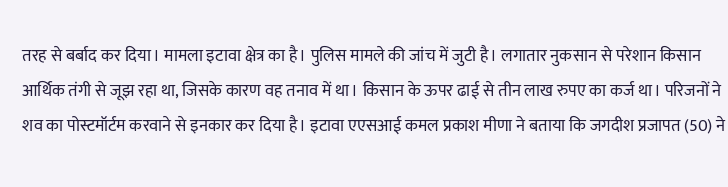तरह से बर्बाद कर दिया। मामला इटावा क्षेत्र का है। पुलिस मामले की जांच में जुटी है। लगातार नुकसान से परेशान किसान आर्थिक तंगी से जूझ रहा था, जिसके कारण वह तनाव में था। किसान के ऊपर ढाई से तीन लाख रुपए का कर्ज था। परिजनों ने शव का पोस्टमॉर्टम करवाने से इनकार कर दिया है। इटावा एएसआई कमल प्रकाश मीणा ने बताया कि जगदीश प्रजापत (50) ने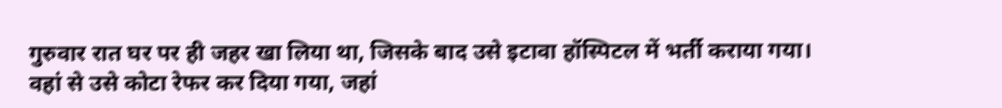गुरुवार रात घर पर ही जहर खा लिया था, जिसके बाद उसे इटावा हॉस्पिटल में भर्ती कराया गया। वहां से उसे कोटा रेफर कर दिया गया, जहां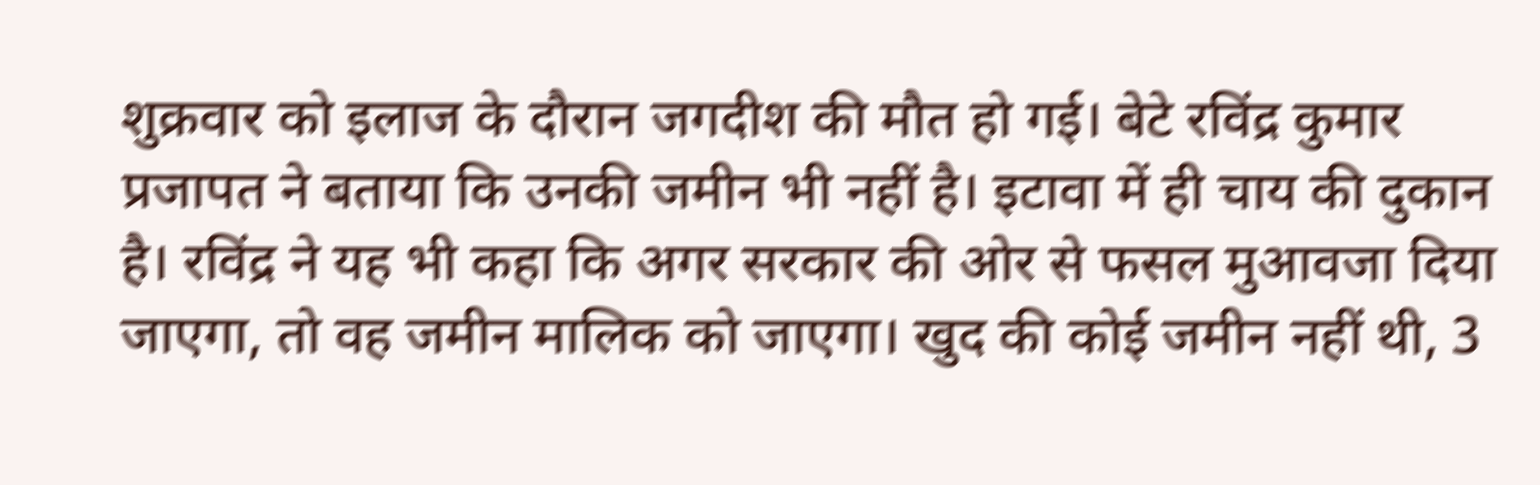शुक्रवार को इलाज के दौरान जगदीश की मौत हो गई। बेटे रविंद्र कुमार प्रजापत ने बताया कि उनकी जमीन भी नहीं है। इटावा में ही चाय की दुकान है। रविंद्र ने यह भी कहा कि अगर सरकार की ओर से फसल मुआवजा दिया जाएगा, तो वह जमीन मालिक को जाएगा। खुद की कोई जमीन नहीं थी, 3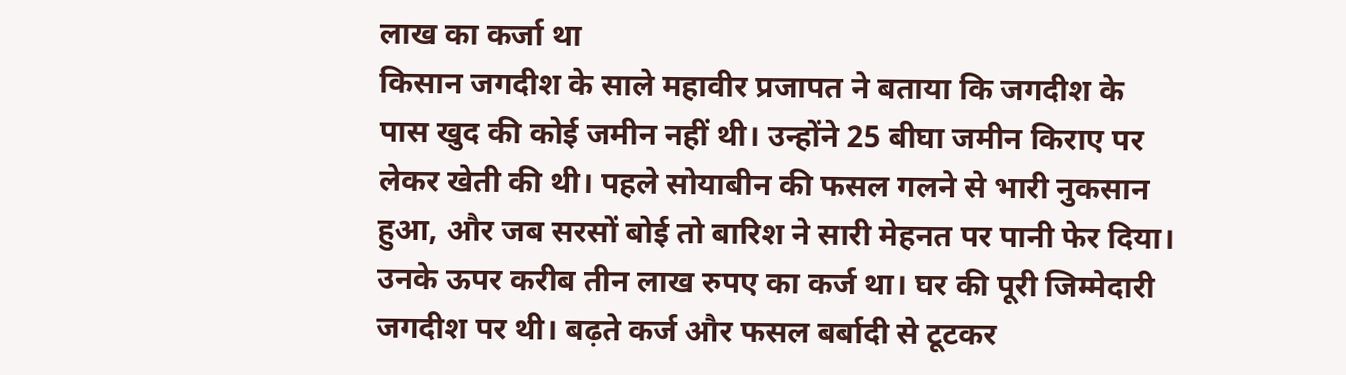लाख का कर्जा था
किसान जगदीश के साले महावीर प्रजापत ने बताया कि जगदीश के पास खुद की कोई जमीन नहीं थी। उन्होंने 25 बीघा जमीन किराए पर लेकर खेती की थी। पहले सोयाबीन की फसल गलने से भारी नुकसान हुआ, और जब सरसों बोई तो बारिश ने सारी मेहनत पर पानी फेर दिया। उनके ऊपर करीब तीन लाख रुपए का कर्ज था। घर की पूरी जिम्मेदारी जगदीश पर थी। बढ़ते कर्ज और फसल बर्बादी से टूटकर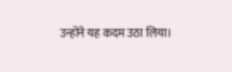उन्होंने यह कदम उठा लिया।